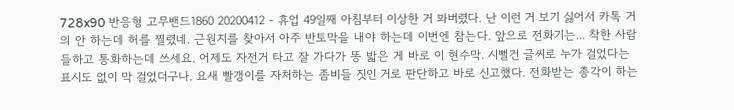728x90 반응형 고무밴드1860 20200412 - 휴업 49일째 아침부터 이상한 거 봐버렸다. 난 이런 거 보기 싫어서 카톡 거의 안 하는데 허를 찔렸네. 근원지를 찾아서 아주 반토막을 내야 하는데 이번엔 참는다. 앞으로 전화기는... 착한 사람들하고 통화하는데 쓰세요. 어제도 자전거 타고 잘 가다가 똥 밟은 게 바로 이 현수막. 시뻘건 글씨로 누가 걸었다는 표시도 없이 막 걸었더구나. 요새 빨갱이를 자처하는 좀비들 짓인 거로 판단하고 바로 신고했다. 전화받는 총각이 하는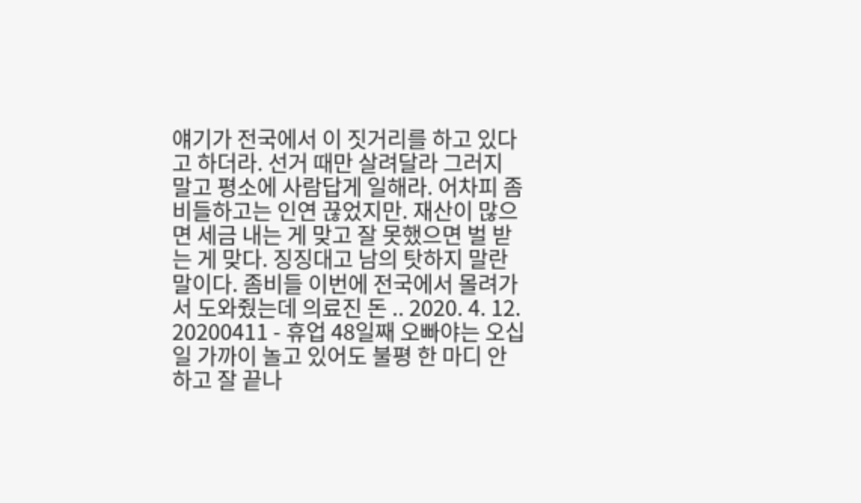얘기가 전국에서 이 짓거리를 하고 있다고 하더라. 선거 때만 살려달라 그러지 말고 평소에 사람답게 일해라. 어차피 좀비들하고는 인연 끊었지만. 재산이 많으면 세금 내는 게 맞고 잘 못했으면 벌 받는 게 맞다. 징징대고 남의 탓하지 말란 말이다. 좀비들 이번에 전국에서 몰려가서 도와줬는데 의료진 돈 .. 2020. 4. 12. 20200411 - 휴업 48일째 오빠야는 오십일 가까이 놀고 있어도 불평 한 마디 안 하고 잘 끝나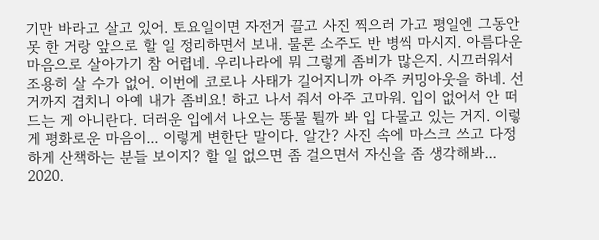기만 바라고 살고 있어. 토요일이면 자전거 끌고 사진 찍으러 가고 평일엔 그동안 못 한 거랑 앞으로 할 일 정리하면서 보내. 물론 소주도 반 병씩 마시지. 아름다운 마음으로 살아가기 참 어렵네. 우리나라에 뭐 그렇게 좀비가 많은지. 시끄러워서 조용히 살 수가 없어. 이번에 코로나 사태가 길어지니까 아주 커밍아웃을 하네. 선거까지 겹치니 아예 내가 좀비요! 하고 나서 줘서 아주 고마워. 입이 없어서 안 떠드는 게 아니란다. 더러운 입에서 나오는 똥물 튈까 봐 입 다물고 있는 거지. 이렇게 평화로운 마음이... 이렇게 변한단 말이다. 알간? 사진 속에 마스크 쓰고 다정하게 산책하는 분들 보이지? 할 일 없으면 좀 걸으면서 자신을 좀 생각해봐... 2020.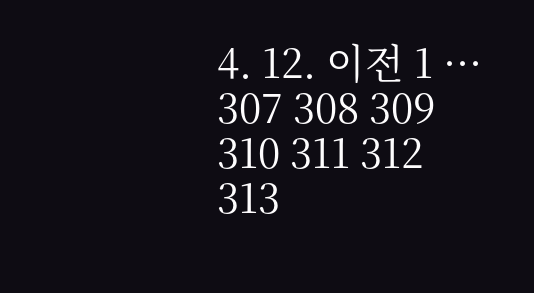4. 12. 이전 1 ··· 307 308 309 310 311 312 313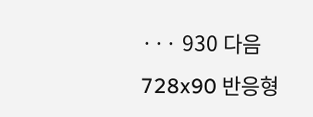··· 930 다음 728x90 반응형